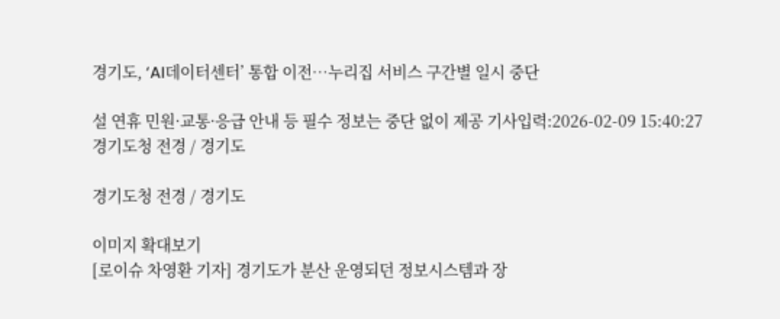경기도, ‘AI데이터센터’ 통합 이전…누리집 서비스 구간별 일시 중단

설 연휴 민원·교통·응급 안내 등 필수 정보는 중단 없이 제공 기사입력:2026-02-09 15:40:27
경기도청 전경 / 경기도

경기도청 전경 / 경기도

이미지 확대보기
[로이슈 차영환 기자] 경기도가 분산 운영되던 정보시스템과 장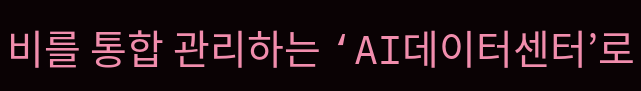비를 통합 관리하는 ‘AI데이터센터’로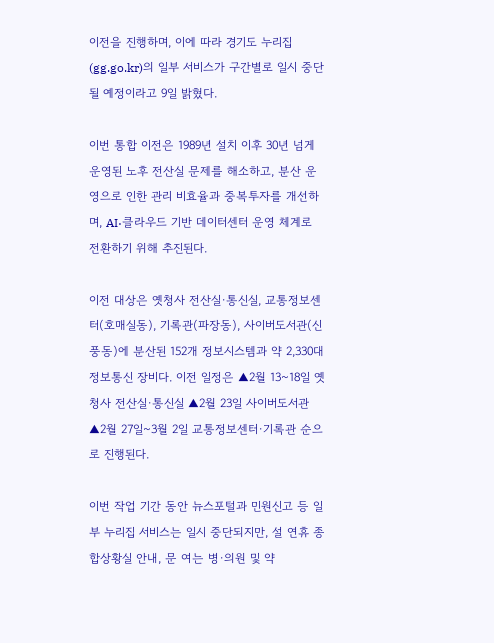이전을 진행하며, 이에 따라 경기도 누리집(gg.go.kr)의 일부 서비스가 구간별로 일시 중단될 예정이라고 9일 밝혔다.

이번 통합 이전은 1989년 설치 이후 30년 넘게 운영된 노후 전산실 문제를 해소하고, 분산 운영으로 인한 관리 비효율과 중복투자를 개선하며, AI·클라우드 기반 데이터센터 운영 체계로 전환하기 위해 추진된다.

이전 대상은 옛청사 전산실·통신실, 교통정보센터(호매실동), 기록관(파장동), 사이버도서관(신풍동)에 분산된 152개 정보시스템과 약 2,330대 정보통신 장비다. 이전 일정은 ▲2월 13~18일 옛청사 전산실·통신실 ▲2월 23일 사이버도서관 ▲2월 27일~3월 2일 교통정보센터·기록관 순으로 진행된다.

이번 작업 기간 동안 뉴스포털과 민원신고 등 일부 누리집 서비스는 일시 중단되지만, 설 연휴 종합상황실 안내, 문 여는 병·의원 및 약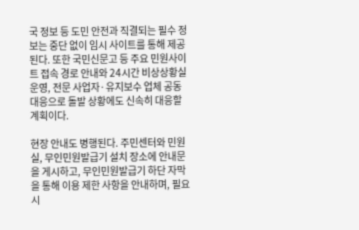국 정보 등 도민 안전과 직결되는 필수 정보는 중단 없이 임시 사이트를 통해 제공된다. 또한 국민신문고 등 주요 민원사이트 접속 경로 안내와 24시간 비상상황실 운영, 전문 사업자·유지보수 업체 공동 대응으로 돌발 상황에도 신속히 대응할 계획이다.

현장 안내도 병행된다. 주민센터와 민원실, 무인민원발급기 설치 장소에 안내문을 게시하고, 무인민원발급기 하단 자막을 통해 이용 제한 사항을 안내하며, 필요 시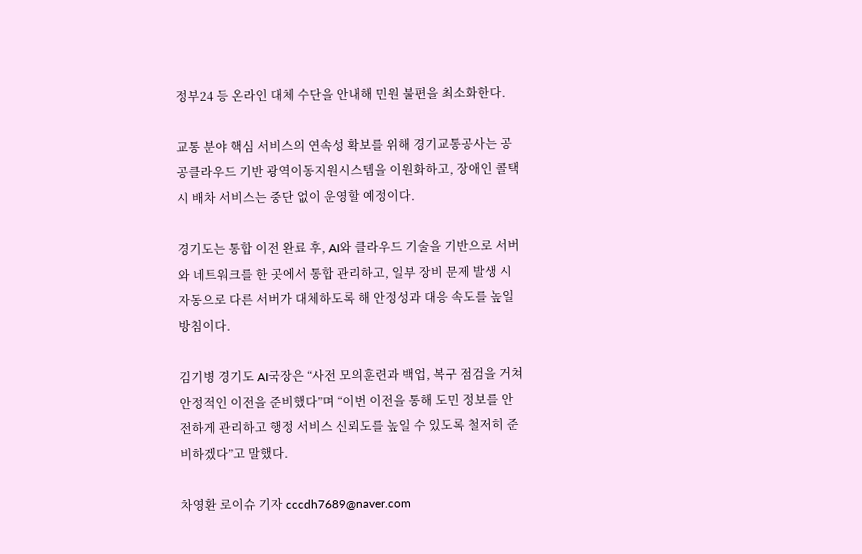정부24 등 온라인 대체 수단을 안내해 민원 불편을 최소화한다.

교통 분야 핵심 서비스의 연속성 확보를 위해 경기교통공사는 공공클라우드 기반 광역이동지원시스템을 이원화하고, 장애인 콜택시 배차 서비스는 중단 없이 운영할 예정이다.

경기도는 통합 이전 완료 후, AI와 클라우드 기술을 기반으로 서버와 네트워크를 한 곳에서 통합 관리하고, 일부 장비 문제 발생 시 자동으로 다른 서버가 대체하도록 해 안정성과 대응 속도를 높일 방침이다.

김기병 경기도 AI국장은 “사전 모의훈련과 백업, 복구 점검을 거쳐 안정적인 이전을 준비했다”며 “이번 이전을 통해 도민 정보를 안전하게 관리하고 행정 서비스 신뢰도를 높일 수 있도록 철저히 준비하겠다”고 말했다.

차영환 로이슈 기자 cccdh7689@naver.com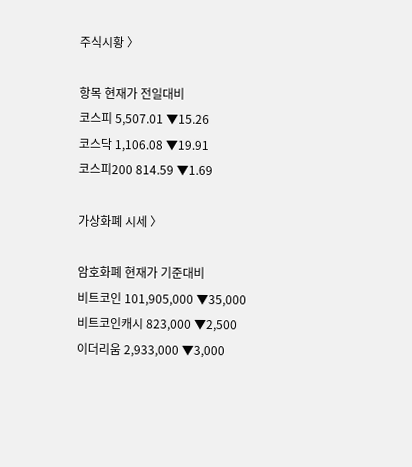주식시황 〉

항목 현재가 전일대비
코스피 5,507.01 ▼15.26
코스닥 1,106.08 ▼19.91
코스피200 814.59 ▼1.69

가상화폐 시세 〉

암호화폐 현재가 기준대비
비트코인 101,905,000 ▼35,000
비트코인캐시 823,000 ▼2,500
이더리움 2,933,000 ▼3,000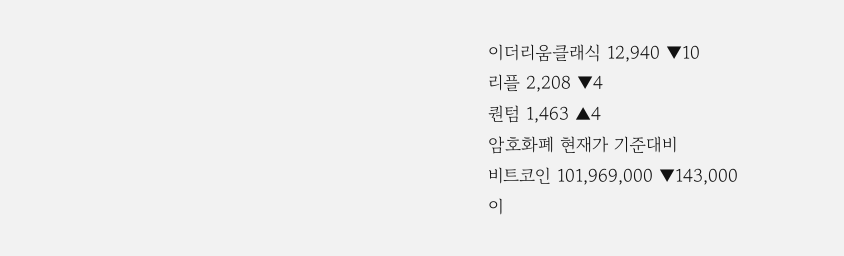이더리움클래식 12,940 ▼10
리플 2,208 ▼4
퀀텀 1,463 ▲4
암호화폐 현재가 기준대비
비트코인 101,969,000 ▼143,000
이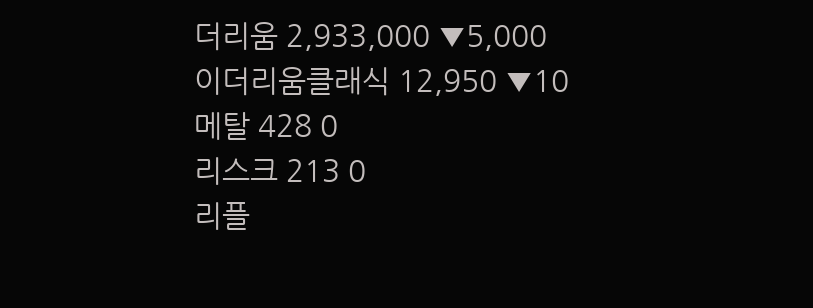더리움 2,933,000 ▼5,000
이더리움클래식 12,950 ▼10
메탈 428 0
리스크 213 0
리플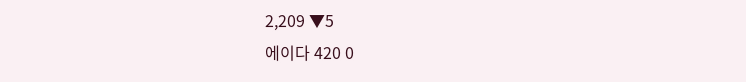2,209 ▼5
에이다 420 0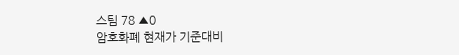스팀 78 ▲0
암호화폐 현재가 기준대비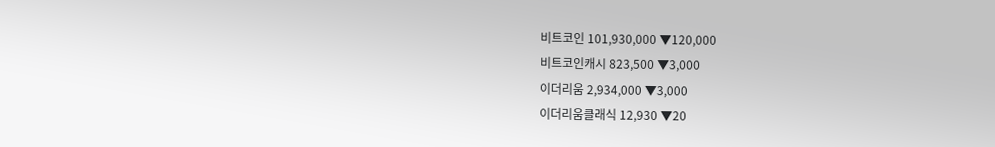비트코인 101,930,000 ▼120,000
비트코인캐시 823,500 ▼3,000
이더리움 2,934,000 ▼3,000
이더리움클래식 12,930 ▼20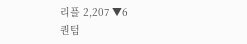리플 2,207 ▼6
퀀텀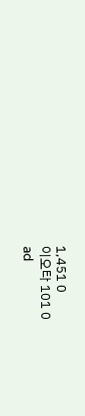1,451 0
이오타 101 0
ad